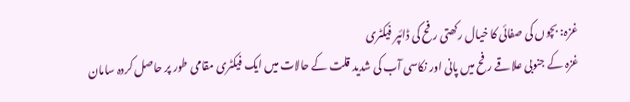غزہ: بچوں کی صفائی کا خیال رکھتی رفح کی ڈائپر فیکٹری
غزہ کے جنوبی علاقے رفح میں پانی اور نکاسی آب کی شدید قلت کے حالات میں ایک فیکٹری مقامی طور پر حاصل کردہ سامان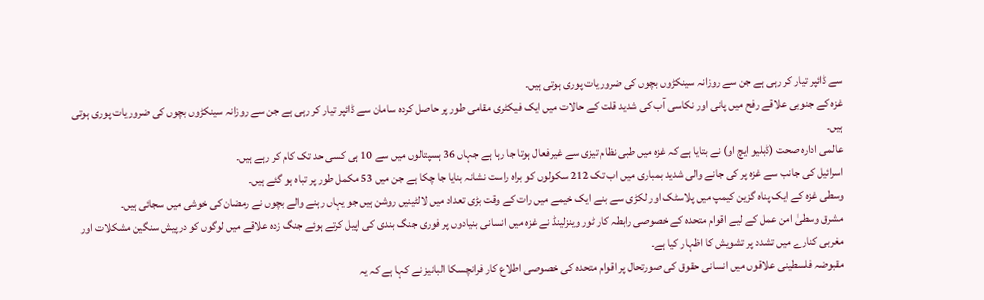سے ڈائپر تیار کر رہی ہے جن سے روزانہ سینکڑوں بچوں کی ضروریات پوری ہوتی ہیں۔
غزہ کے جنوبی علاقے رفح میں پانی اور نکاسی آب کی شدید قلت کے حالات میں ایک فیکٹری مقامی طور پر حاصل کردہ سامان سے ڈائپر تیار کر رہی ہے جن سے روزانہ سینکڑوں بچوں کی ضروریات پوری ہوتی ہیں۔
عالمی ادارہ صحت (ڈبلیو ایچ او) نے بتایا ہے کہ غزہ میں طبی نظام تیزی سے غیرفعال ہوتا جا رہا ہے جہاں 36 ہسپتالوں میں سے 10 ہی کسی حد تک کام کر رہے ہیں۔
اسرائیل کی جانب سے غزہ پر کی جانے والی شدید بمباری میں اب تک 212 سکولوں کو براہ راست نشانہ بنایا جا چکا ہے جن میں 53 مکمل طور پر تباہ ہو گئے ہیں۔
وسطی غزہ کے ایک پناہ گزین کیمپ میں پلاسٹک اور لکڑی سے بنے ایک خیمے میں رات کے وقت بڑی تعداد میں لالٹینیں روشن ہیں جو یہاں رہنے والے بچوں نے رمضان کی خوشی میں سجائی ہیں۔
مشرق وسطیٰ امن عمل کے لیے اقوام متحدہ کے خصوصی رابطہ کار ٹور وینزلینڈ نے غزہ میں انسانی بنیادوں پر فوری جنگ بندی کی اپیل کرتے ہوئے جنگ زدہ علاقے میں لوگوں کو درپیش سنگین مشکلات اور مغربی کنارے میں تشدد پر تشویش کا اظہار کیا ہے۔
مقبوضہ فلسطینی علاقوں میں انسانی حقوق کی صورتحال پر اقوام متحدہ کی خصوصی اطلاع کار فرانچسکا البانیز نے کہا ہے کہ یہ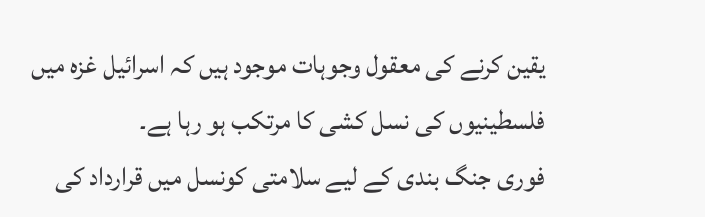یقین کرنے کی معقول وجوہات موجود ہیں کہ اسرائیل غزہ میں فلسطینیوں کی نسل کشی کا مرتکب ہو رہا ہے۔
فوری جنگ بندی کے لیے سلامتی کونسل میں قرارداد کی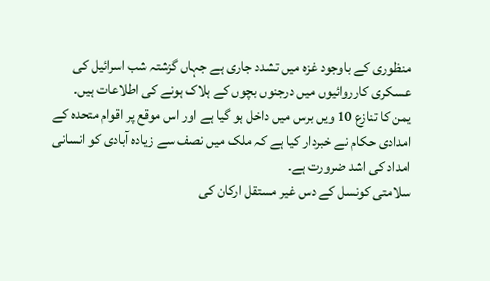منظوری کے باوجود غزہ میں تشدد جاری ہے جہاں گزشتہ شب اسرائیل کی عسکری کارروائیوں میں درجنوں بچوں کے ہلاک ہونے کی اطلاعات ہیں۔
یمن کا تنازع 10 ویں برس میں داخل ہو گیا ہے اور اس موقع پر اقوام متحدہ کے امدادی حکام نے خبردار کیا ہے کہ ملک میں نصف سے زیادہ آبادی کو انسانی امداد کی اشد ضرورت ہے۔
سلامتی کونسل کے دس غیر مستقل ارکان کی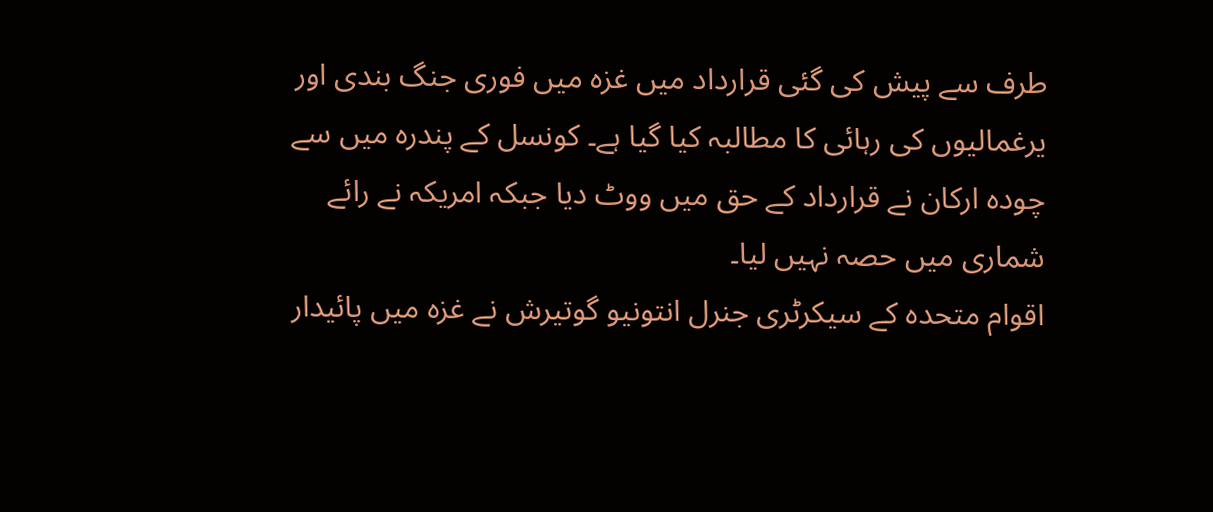طرف سے پیش کی گئی قرارداد میں غزہ میں فوری جنگ بندی اور یرغمالیوں کی رہائی کا مطالبہ کیا گیا ہے۔ کونسل کے پندرہ میں سے چودہ ارکان نے قرارداد کے حق میں ووٹ دیا جبکہ امریکہ نے رائے شماری میں حصہ نہیں لیا۔
اقوام متحدہ کے سیکرٹری جنرل انتونیو گوتیرش نے غزہ میں پائیدار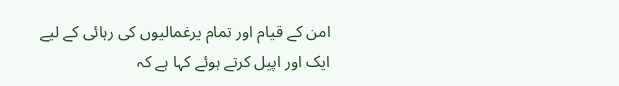امن کے قیام اور تمام یرغمالیوں کی رہائی کے لیے ایک اور اپیل کرتے ہوئے کہا ہے کہ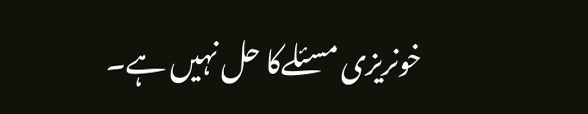خونریزی مسئلےکا حل نہیں ہے۔